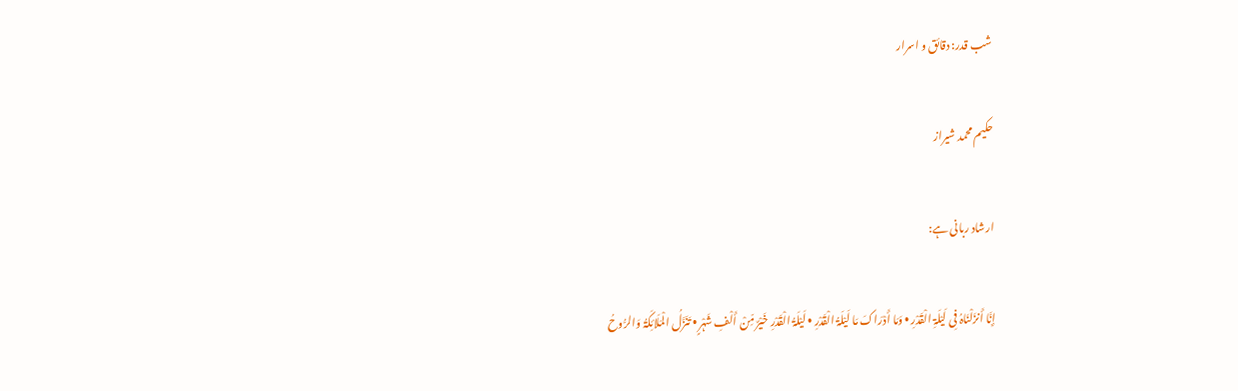شب قدر: دقائق و اسرار

حکیم محمد شیراز

ارشاد ربانی ہے:

إِنَّا أَنزَلْنَاہُ فِی لَیْلَۃِ الْقَدْرِ • وَمَا أَدْرَاکَ مَا لَیْلَۃُ الْقَدْرِ • لَیْلَۃُ الْقَدْرِ خَیْرٌ مِّنْ أَلْفِ شَہْرٍ • تَنَزَّلُ الْمَلَائِکَۃُ وَالرُّوحُ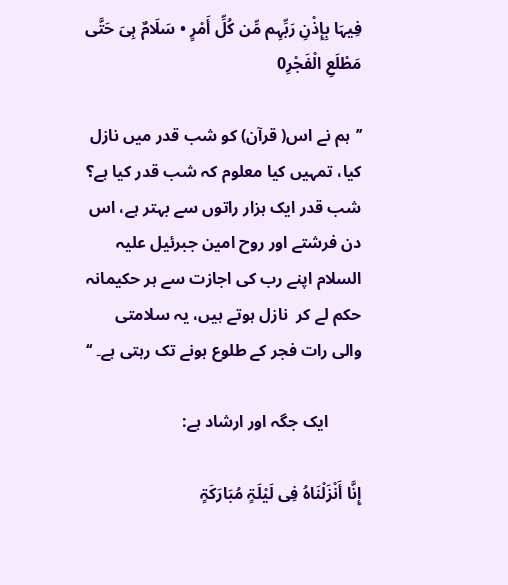فِیہَا بِإِذْنِ رَبِّہِم مِّن کُلِّ أَمْرٍ • سَلَامٌ ہِیَ حَتَّی مَطْلَعِ الْفَجْرِ0

’’ہم نے اس( قرآن) کو شب قدر میں نازل کیا، تمہیں کیا معلوم کہ شب قدر کیا ہے؟ شب قدر ایک ہزار راتوں سے بہتر ہے، اس دن فرشتے اور روح امین جبرئیل علیہ السلام اپنے رب کی اجازت سے ہر حکیمانہ حکم لے کر  نازل ہوتے ہیں، یہ سلامتی والی رات فجر کے طلوع ہونے تک رہتی ہے۔ ‘‘

        ایک جگہ اور ارشاد ہے:

إِنَّا أَنْزَلْنَاہُ فِی لَیْلَۃٍ مُبَارَکَۃٍ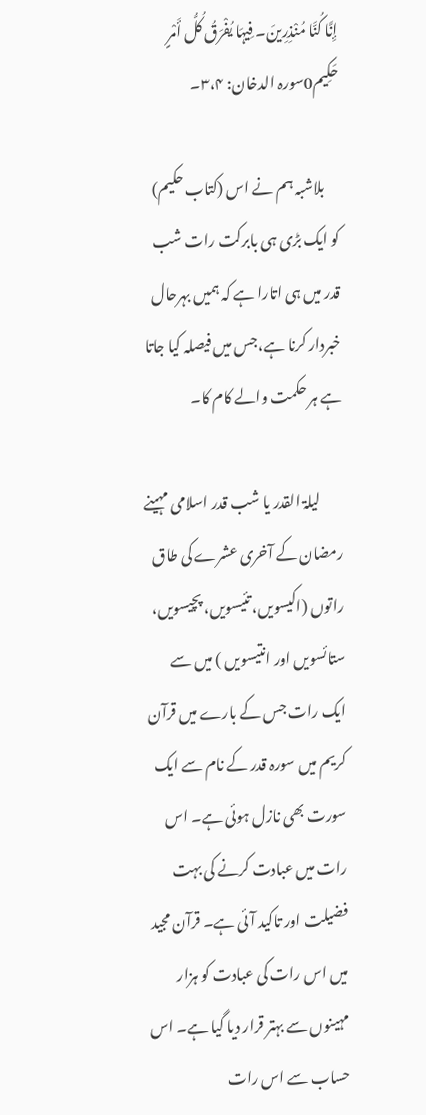إِنَّا کُنَّا مُنْذِرِینَ۔ فِیہَا یُفْرَقُ کُلُّ أَمْرٍ حَکِیم0سورہ الدخان: ۳،۴۔

     بلاشبہ ہم نے اس (کتاب حکیم) کو ایک بڑی ہی بابرکت رات شب قدر میں ہی اتارا ہے کہ ہمیں بہرحال خبردار کرنا ہے،جس میں فیصلہ کیا جاتا ہے ہر حکمت والے کام کا۔

        لیلۃ القدر یا شب قدر اسلامی مہینے رمضان کے آخری عشرے کی طاق راتوں (اکیسویں، تئیسویں، پچیسویں، ستائسویں اور انتیسویں ) میں سے ایک رات جس کے بارے میں قرآن کریم میں سورہ قدر کے نام سے ایک سورت بھی نازل ہوئی ہے۔ اس رات میں عبادت کرنے کی بہت فضیلت اور تاکید آئی ہے۔ قرآن مجید میں اس رات کی عبادت کو ہزار مہینوں سے بہتر قرار دیا گیا ہے۔ اس حساب سے اس رات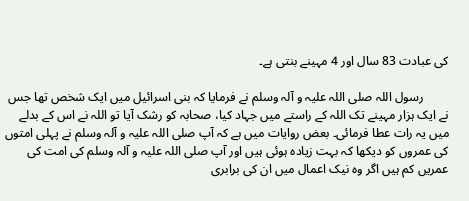کی عبادت 83 سال اور 4 مہینے بنتی ہے۔

        رسول اللہ صلی اللہ علیہ و آلہ وسلم نے فرمایا کہ بنی اسرائیل میں ایک شخص تھا جس نے ایک ہزار مہینے تک اللہ کے راستے میں جہاد کیا، صحابہ کو رشک آیا تو اللہ نے اس کے بدلے میں یہ رات عطا فرمائی۔ بعض روایات میں ہے کہ آپ صلی اللہ علیہ و آلہ وسلم نے پہلی امتوں کی عمروں کو دیکھا کہ بہت زیادہ ہوئی ہیں اور آپ صلی اللہ علیہ و آلہ وسلم کی امت کی عمریں کم ہیں اگر وہ نیک اعمال میں ان کی برابری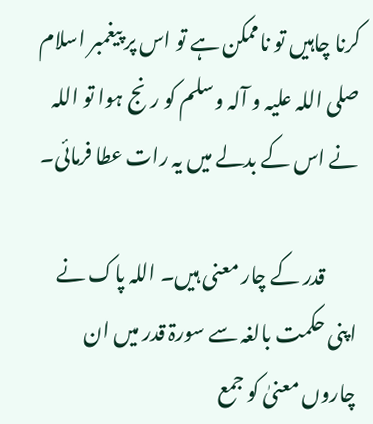کرنا چاہیں تو ناممکن ہے تو اس پر پیغمبر اسلام صلی اللہ علیہ و آلہ وسلم کو رنج ہوا تو اللہ نے اس کے بدلے میں یہ رات عطا فرمائی۔

        قدر کے چار معنی ہیں۔ اللہ پاک نے اپنی حکمت بالغہ سے سورۃ قدر میں ان چاروں معنیٰ کو جمع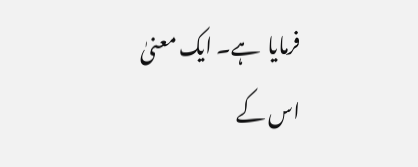فرمایا  ہے۔ ایک معنیٰ اس کے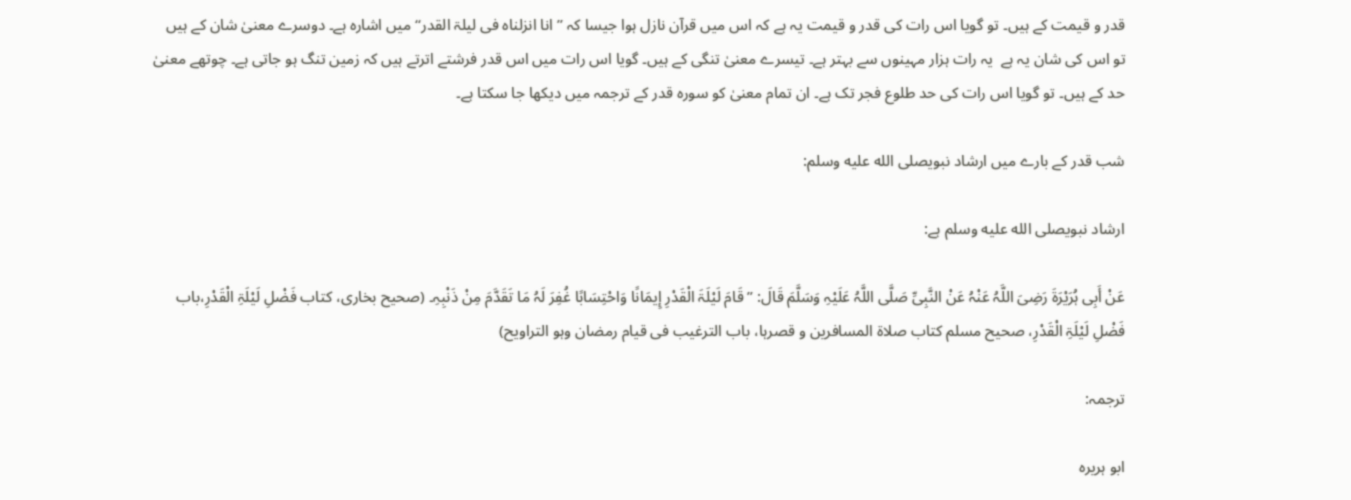قدر و قیمت کے ہیں۔ تو گویا اس رات کی قدر و قیمت یہ ہے کہ اس میں قرآن نازل ہوا جیسا کہ ’’ انا انزلناہ فی لیلۃ القدر‘‘ میں اشارہ ہے۔ دوسرے معنیٰ شان کے ہیں تو اس کی شان یہ ہے  یہ رات ہزار مہینوں سے بہتر ہے۔ تیسرے معنیٰ تنگی کے ہیں۔ گویا اس رات میں اس قدر فرشتے اترتے ہیں کہ زمین تنگ ہو جاتی ہے۔ چوتھے معنیٰ حد کے ہیں۔ تو گویا اس رات کی حد طلوع فجر تک ہے۔ ان تمام معنیٰ کو سورہ قدر کے ترجمہ میں دیکھا جا سکتا ہے۔

شب قدر کے بارے میں ارشاد نبویصلى الله عليه وسلم:

ارشاد نبویصلى الله عليه وسلم ہے:

عَنْ أَبِی ہُرَیْرَۃَ رَضِیَ اللَّہُ عَنْہُ عَنْ النَّبِیِّ صَلَّی اللَّہُ عَلَیْہِ وَسَلَّمَ قَالَ: ” قَامَ لَیْلَۃَ الْقَدْرِ إِیمَانًا وَاحْتِسَابًا غُفِرَ لَہُ مَا تَقَدَّمَ مِنْ ذَنْبِہِ۔ (صحیح بخاری، کتاب فَضْلِ لَیْلَۃِ الْقَدْرِ،باب فَضْلِ لَیْلَۃِ الْقَدْرِ، صحیح مسلم کتاب صلاۃ المسافرین و قصرہا، باب الترغیب فی قیام رمضان وہو التراویح)

ترجمہ:

ابو ہریرہ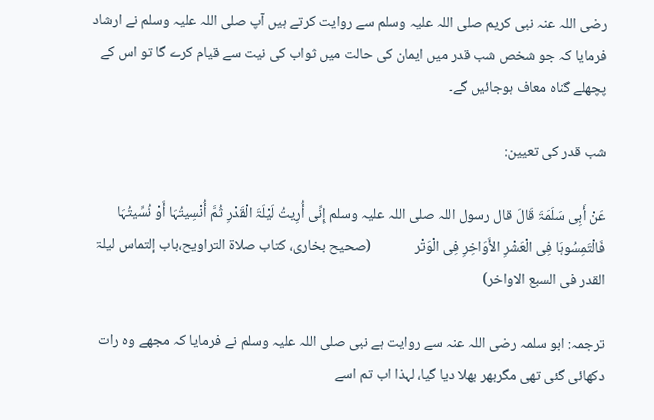رضی اللہ عنہ نبی کریم صلی اللہ علیہ وسلم سے روایت کرتے ہیں آپ صلی اللہ علیہ وسلم نے ارشاد فرمایا کہ جو شخص شب قدر میں ایمان کی حالت میں ثواب کی نیت سے قیام کرے گا تو اس کے پچھلے گناہ معاف ہوجائیں گے۔

شب قدر کی تعیین:

عَنْ أَبِی سَلَمَۃَ قَالَ قال رسول اللہ صلی اللہ علیہ وسلم إِنِّی أُرِیتُ لَیْلَۃَ الْقَدْرِ ثُمَّ أُنْسِیتُہَا أَوْ نُسِّیتُہَا فَالْتَمِسُوہَا فِی الْعَشْرِ الأَوَاخِرِ فِی الْوَتْر             (صحیح بخاری، کتاب صلاۃ التراویح،باب إلتماس لیلۃ القدر فی السبع الاواخر)

ترجمہ: ابو سلمہ رضی اللہ عنہ سے روایت ہے نبی صلی اللہ علیہ وسلم نے فرمایا کہ مجھے وہ رات دکھائی گئی تھی مگربھر بھلا دیا گیا، لہذا اب تم اسے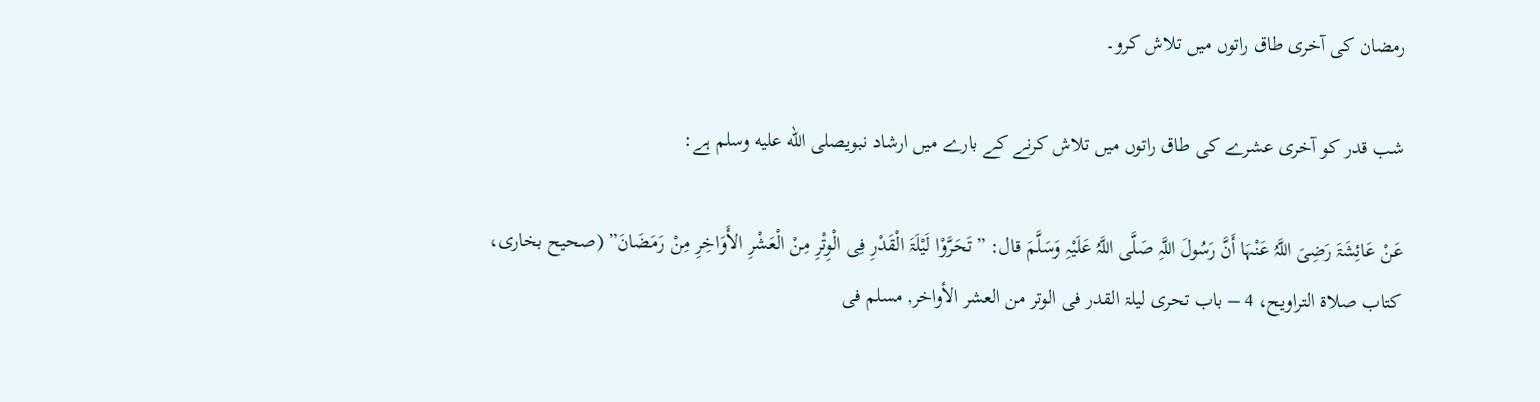رمضان کی آخری طاق راتوں میں تلاش کرو۔

شب قدر کو آخری عشرے کی طاق راتوں میں تلاش کرنے کے بارے میں ارشاد نبویصلى الله عليه وسلم ہے:

عَنْ عَائِشَۃَ رَضِیَ اللَّہُ عَنْہَا أَنَّ رَسُولَ اللَّہِ صَلَّی اللَّہُ عَلَیْہِ وَسَلَّمَ قال: ”تَحَرَّوْا لَیْلَۃَ الْقَدْرِ فِی الْوِتْرِ مِنْ الْعَشْرِ الأَوَاخِرِ مِنْ رَمَضَانَ” (صحیح بخاری، کتاب صلاۃ التراویح، 4 – باب تحری لیلۃ القدر فی الوتر من العشر الأواخر, مسلم فی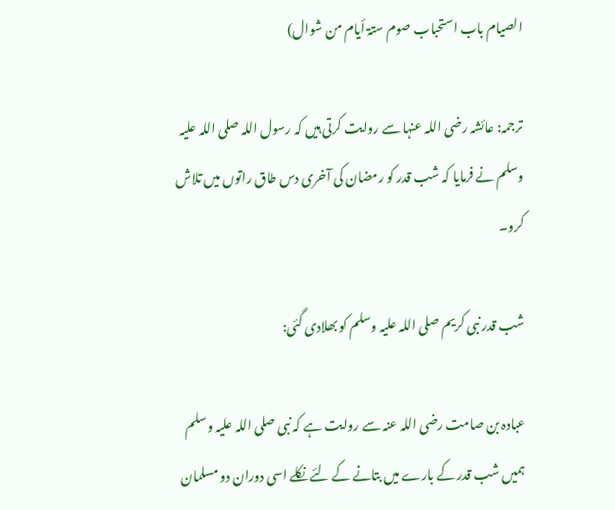الصیام باب استحباب صوم ستۃ أیام من شوال)

ترجمہ: عائشہ رضی اللہ عنہا سے روایت کرتی ہیں کہ رسول اللہ صلی اللہ علیہ وسلم نے فرمایا کہ شب قدر کو رمضان کی آخری دس طاق راتوں میں تلاش کرو۔

شب قدر نبی کریم صلی اللہ علیہ وسلم کو بھلادی گئی:

عبادہ بن صامت رضی اللہ عنہ سے روایت ہے کہ نبی صلی اللہ علیہ وسلم ہمیں شب قدر کے بارے میں بتانے کے لئے نکلے اسی دوران دو مسلمان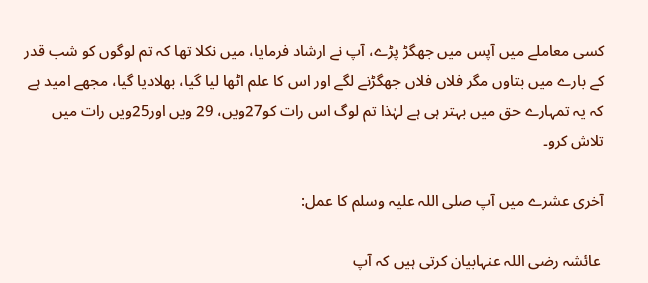کسی معاملے میں آپس میں جھگڑ پڑے، آپ نے ارشاد فرمایا، میں نکلا تھا کہ تم لوگوں کو شب قدر کے بارے میں بتاوں مگر فلاں فلاں جھگڑنے لگے اور اس کا علم اٹھا لیا گیا، بھلادیا گیا، مجھے امید ہے کہ یہ تمہارے حق میں بہتر ہی ہے لہٰذا تم لوگ اس رات کو27ویں، 29 ویں اور25ویں رات میں تلاش کرو۔

آخری عشرے میں آپ صلی اللہ علیہ وسلم کا عمل:

 عائشہ رضی اللہ عنہابیان کرتی ہیں کہ آپ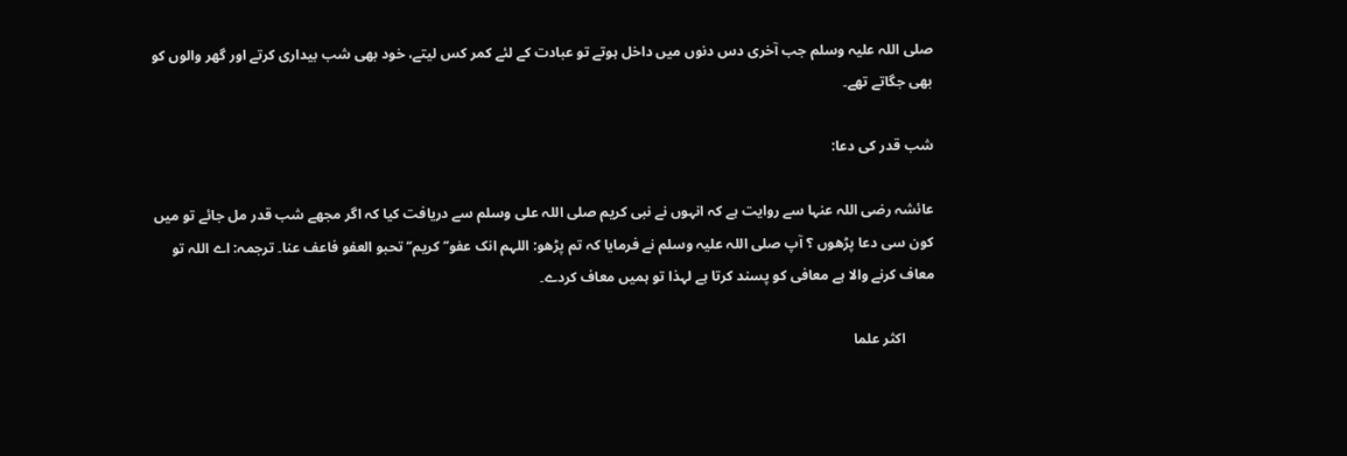صلی اللہ علیہ وسلم جب آخری دس دنوں میں داخل ہوتے تو عبادت کے لئے کمر کس لیتے، خود بھی شب بیداری کرتے اور گھر والوں کو بھی جگاتے تھے۔

شب قدر کی دعا:

عائشہ رضی اللہ عنہا سے روایت ہے کہ انہوں نے نبی کریم صلی اللہ علی وسلم سے دریافت کیا کہ اگر مجھے شب قدر مل جائے تو میں کون سی دعا پڑھوں ؟ آپ صلی اللہ علیہ وسلم نے فرمایا کہ تم پڑھو: اللہم انک عفو’‘ کریم’‘ تحبو العفو فاعف عنا۔ ترجمہ: اے اللہ تو معاف کرنے والا ہے معافی کو پسند کرتا ہے لہذا تو ہمیں معاف کردے۔

        اکثر علما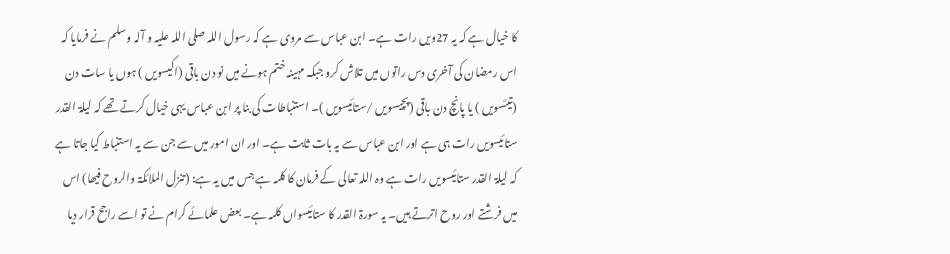کا خیال ہے کہ یہ 27ویں رات ہے۔ ابن عباس سے مروی ہے کہ رسول اللہ صلی اللہ علیہ و آلہ وسلم نے فرمایا کہ اس رمضان کی آخری دس راتوں میں تلاش کرو جبکہ مہینہ ختم ہونے میں نو دن باقی (اکیسویں ) ہوں یا سات دن (تیئسویں ) یا پانچ دن باقی (پچیسویں /ستائیسویں )۔ استنباطات کی بنا پر ابن عباس یہی خیال کرتے تھے کہ لیلۃ القدر ستائیسویں رات ہی ہے اور ابن عباس سے یہ بات ثابت ہے۔ اور ان امور میں سے جن سے یہ استنباط کیا جاتا ہے کہ لیلۃ القدر ستائیسویں رات ہے وہ اللہ تعالی کے فرمان کا کلمہ ہے جس میں یہ ہے: (تنزل الملائکۃ والروح فیھا) اس میں فرشتے اور روح اترتے ہیں۔ یہ سورۃ القدر کا ستائیسواں کلمہ ہے۔ بعض علمائے کرام نے تو اسے راجح قرار دیا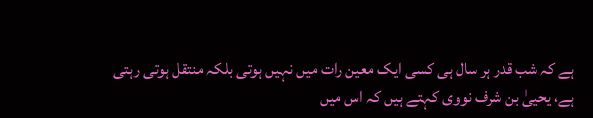ہے کہ شب قدر ہر سال ہی کسی ایک معین رات میں نہیں ہوتی بلکہ منتقل ہوتی رہتی ہے، یحییٰ بن شرف نووی کہتے ہیں کہ اس میں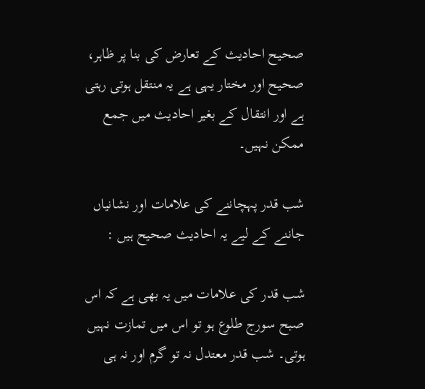صحیح احادیث کے تعارض کی بنا پر ظاہر، صحیح اور مختار یہی ہے یہ منتقل ہوتی رہتی ہے اور انتقال کے بغیر احادیث میں جمع ممکن نہیں۔

شب قدر پہچاننے کی علامات اور نشانیاں جاننے کے لیے یہ احادیث صحیح ہیں :

شب قدر کی علامات میں یہ بھی ہے کہ اس صبح سورج طلوع ہو تو اس میں تمازت نہیں ہوتی۔ شب قدر معتدل نہ تو گرم اور نہ ہی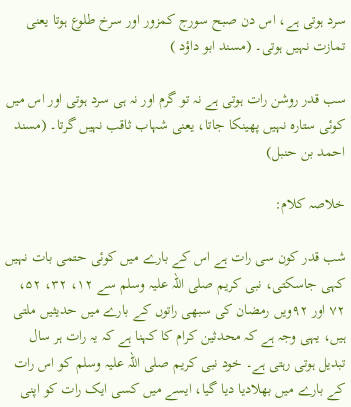سرد ہوتی ہے، اس دن صبح سورج کمزور اور سرخ طلوع ہوتا یعنی تمازت نہیں ہوتی۔ (مسند ابو داؤد )

سب قدر روشن رات ہوتی ہے نہ تو گرم اور نہ ہی سرد ہوتی اور اس میں کوئی ستارہ نہیں پھینکا جاتا، یعنی شہاب ثاقب نہیں گرتا۔ (مسند احمد بن حنبل)

خلاصہ کلام:

شب قدر کون سی رات ہے اس کے بارے میں کوئی حتمی بات نہیں کہی جاسکتی، نبی کریم صلی اللہ علیہ وسلم سے ۱۲، ۳۲، ۵۲، ۷۲ اور ۹۲ویں رمضان کی سبھی راتوں کے بارے میں حدیثیں ملتی ہیں، یہی وجہ ہے کہ محدثین کرام کا کہنا ہے کہ یہ رات ہر سال تبدیل ہوتی رہتی ہے۔ خود نبی کریم صلی اللہ علیہ وسلم کو اس رات کے بارے میں بھلادیا دیا گیا، ایسے میں کسی ایک رات کو اپنی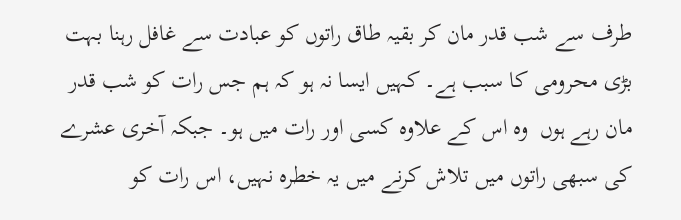طرف سے شب قدر مان کر بقیہ طاق راتوں کو عبادت سے غافل رہنا بہت بڑی محرومی کا سبب ہے۔ کہیں ایسا نہ ہو کہ ہم جس رات کو شب قدر مان رہے ہوں  وہ اس کے علاوہ کسی اور رات میں ہو۔ جبکہ آخری عشرے کی سبھی راتوں میں تلاش کرنے میں یہ خطرہ نہیں، اس رات کو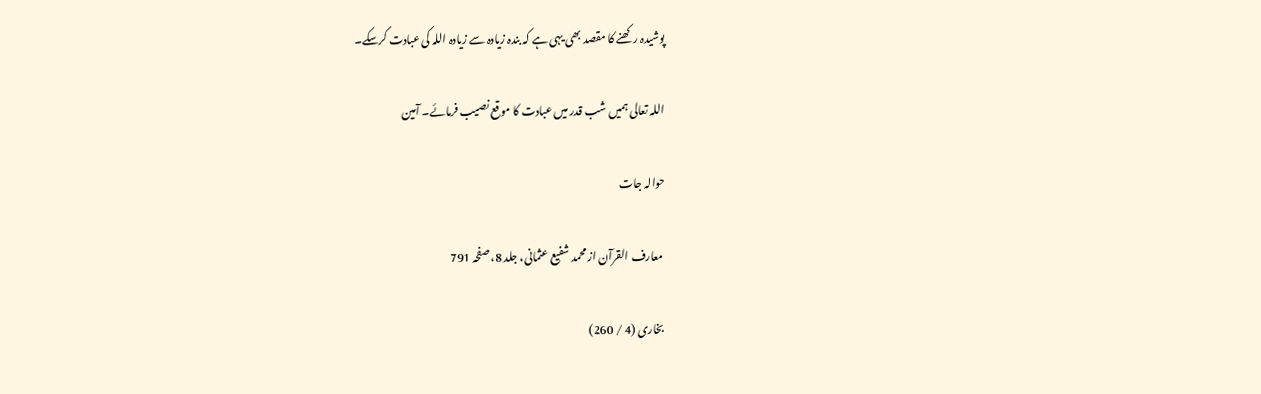پوشیدہ رکھنے کا مقصد بھی یہی ہے کہ بندہ زیادہ سے زیادہ اللہ کی عبادت کرسکے۔

اللہ تعالی ہمیں شب قدر میں عبادت کا موقع نصیب فرمائے۔ آمین

حوالہ جات

 معارف القرآن از محمد شفیع عثمانی، جلد 8، صفحہ 791

 بخاری (4 / 260)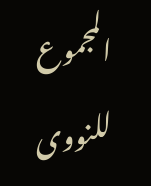المجموع للنووی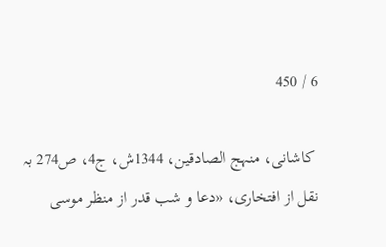6 / 450

 کاشانی، منہج الصادقین، 1344ش، ج4، ص274 بہ نقل از افتخاری، «دعا و شب قدر از منظر موسی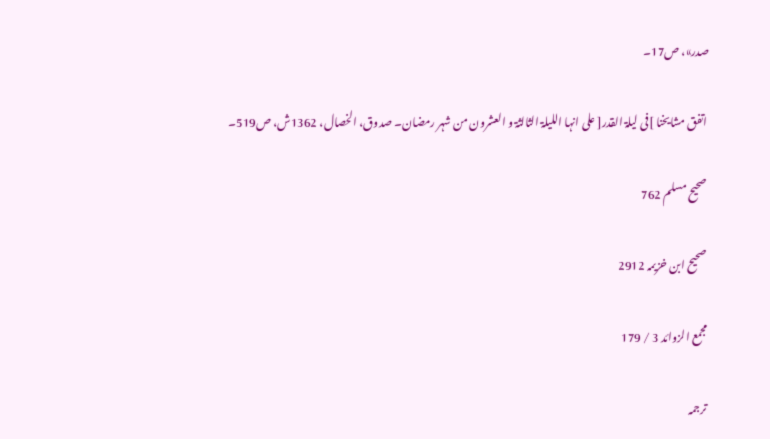صدر»، ص17۔

 اتفق مشایخنا ]فی لیلۃ القدر[ علی انہا اللیلۃ الثالثۃ و العشرون من شہر رمضان۔ صدوق، الخصال، 1362ش، ص519۔

 صحیح مسلم 762

 صحیح ابن خزیمہ 2912

 مجمع الزوائد 3 / 179

 ترجمہ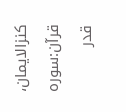کنزالایمان، قرآن:سورہ قدر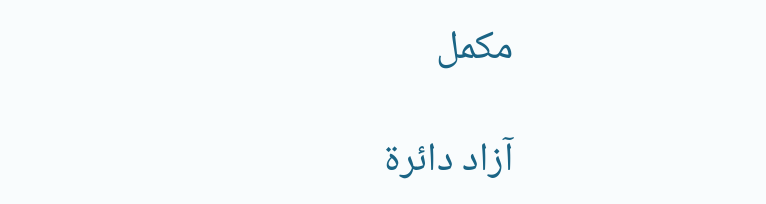مکمل

آزاد دائرۃ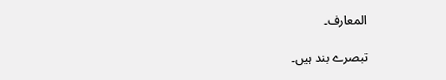المعارف۔

تبصرے بند ہیں۔